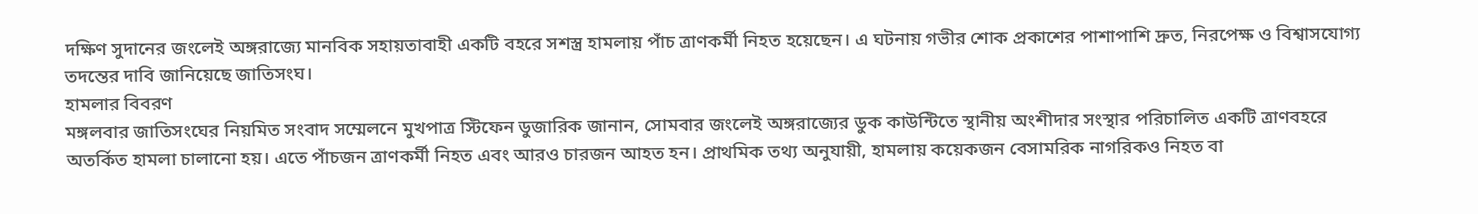দক্ষিণ সুদানের জংলেই অঙ্গরাজ্যে মানবিক সহায়তাবাহী একটি বহরে সশস্ত্র হামলায় পাঁচ ত্রাণকর্মী নিহত হয়েছেন। এ ঘটনায় গভীর শোক প্রকাশের পাশাপাশি দ্রুত, নিরপেক্ষ ও বিশ্বাসযোগ্য তদন্তের দাবি জানিয়েছে জাতিসংঘ।
হামলার বিবরণ
মঙ্গলবার জাতিসংঘের নিয়মিত সংবাদ সম্মেলনে মুখপাত্র স্টিফেন ডুজারিক জানান, সোমবার জংলেই অঙ্গরাজ্যের ডুক কাউন্টিতে স্থানীয় অংশীদার সংস্থার পরিচালিত একটি ত্রাণবহরে অতর্কিত হামলা চালানো হয়। এতে পাঁচজন ত্রাণকর্মী নিহত এবং আরও চারজন আহত হন। প্রাথমিক তথ্য অনুযায়ী, হামলায় কয়েকজন বেসামরিক নাগরিকও নিহত বা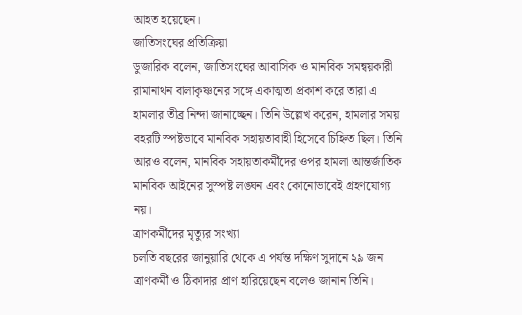আহত হয়েছেন।
জাতিসংঘের প্রতিক্রিয়া
ডুজারিক বলেন, জাতিসংঘের আবাসিক ও মানবিক সমন্বয়কারী রামানাথন বালাকৃষ্ণনের সঙ্গে একাত্মতা প্রকাশ করে তারা এ হামলার তীব্র নিন্দা জানাচ্ছেন। তিনি উল্লেখ করেন, হামলার সময় বহরটি স্পষ্টভাবে মানবিক সহায়তাবাহী হিসেবে চিহ্নিত ছিল। তিনি আরও বলেন, মানবিক সহায়তাকর্মীদের ওপর হামলা আন্তর্জাতিক মানবিক আইনের সুস্পষ্ট লঙ্ঘন এবং কোনোভাবেই গ্রহণযোগ্য নয়।
ত্রাণকর্মীদের মৃত্যুর সংখ্যা
চলতি বছরের জানুয়ারি থেকে এ পর্যন্ত দক্ষিণ সুদানে ২৯ জন ত্রাণকর্মী ও ঠিকাদার প্রাণ হারিয়েছেন বলেও জানান তিনি।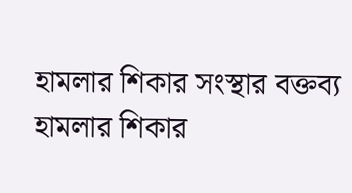হামলার শিকার সংস্থার বক্তব্য
হামলার শিকার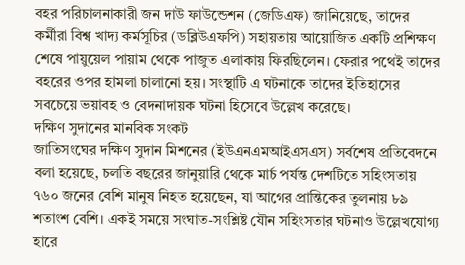বহর পরিচালনাকারী জন দাউ ফাউন্ডেশন (জেডিএফ) জানিয়েছে, তাদের কর্মীরা বিশ্ব খাদ্য কর্মসূচির (ডব্লিউএফপি) সহায়তায় আয়োজিত একটি প্রশিক্ষণ শেষে পায়ুয়েল পায়াম থেকে পাজুত এলাকায় ফিরছিলেন। ফেরার পথেই তাদের বহরের ওপর হামলা চালানো হয়। সংস্থাটি এ ঘটনাকে তাদের ইতিহাসের সবচেয়ে ভয়াবহ ও বেদনাদায়ক ঘটনা হিসেবে উল্লেখ করেছে।
দক্ষিণ সুদানের মানবিক সংকট
জাতিসংঘের দক্ষিণ সুদান মিশনের (ইউএনএমআইএসএস) সর্বশেষ প্রতিবেদনে বলা হয়েছে, চলতি বছরের জানুয়ারি থেকে মার্চ পর্যন্ত দেশটিতে সহিংসতায় ৭৬০ জনের বেশি মানুষ নিহত হয়েছেন, যা আগের প্রান্তিকের তুলনায় ৮৯ শতাংশ বেশি। একই সময়ে সংঘাত-সংশ্লিষ্ট যৌন সহিংসতার ঘটনাও উল্লেখযোগ্য হারে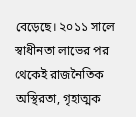বেড়েছে। ২০১১ সালে স্বাধীনতা লাভের পর থেকেই রাজনৈতিক অস্থিরতা, গৃহাত্মক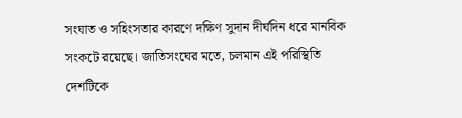সংঘাত ও সহিংসতার কারণে দক্ষিণ সুদান দীর্ঘদিন ধরে মানবিক সংকটে রয়েছে। জাতিসংঘের মতে, চলমান এই পরিস্থিতি দেশটিকে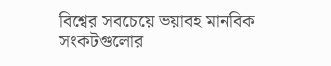বিশ্বের সবচেয়ে ভয়াবহ মানবিক সংকটগুলোর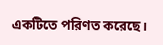একটিতে পরিণত করেছে।